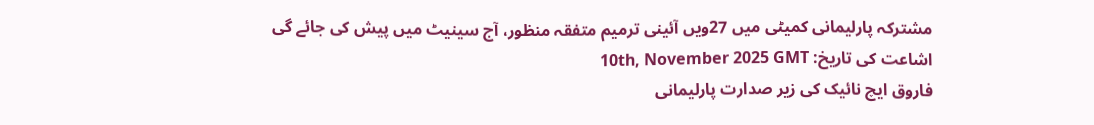مشترکہ پارلیمانی کمیٹی میں 27ویں آئینی ترمیم متفقہ منظور، آج سینیٹ میں پیش کی جائے گی
اشاعت کی تاریخ: 10th, November 2025 GMT
فاروق ایچ نائیک کی زیر صدارت پارلیمانی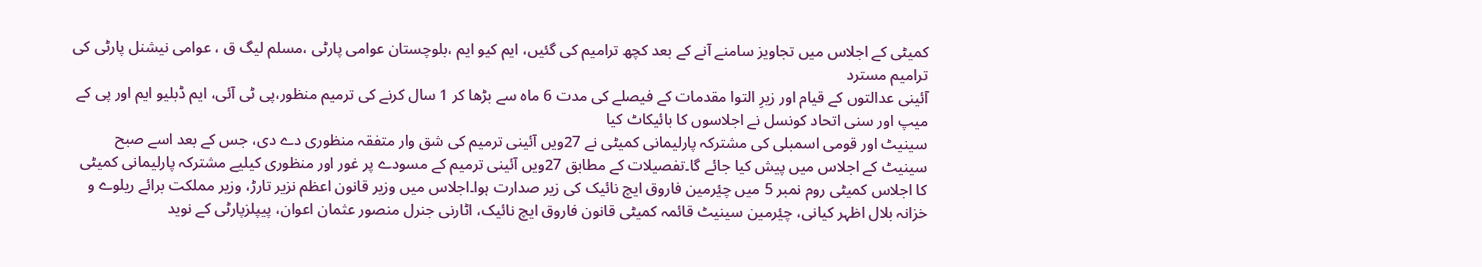کمیٹی کے اجلاس میں تجاویز سامنے آنے کے بعد کچھ ترامیم کی گئیں، ایم کیو ایم ،بلوچستان عوامی پارٹی ،مسلم لیگ ق ، عوامی نیشنل پارٹی کی ترامیم مسترد
آئینی عدالتوں کے قیام اور زیرِ التوا مقدمات کے فیصلے کی مدت 6 ماہ سے بڑھا کر 1 سال کرنے کی ترمیم منظور،پی ٹی آئی، ایم ڈبلیو ایم اور پی کے میپ اور سنی اتحاد کونسل نے اجلاسوں کا بائیکاٹ کیا
سینیٹ اور قومی اسمبلی کی مشترکہ پارلیمانی کمیٹی نے 27ویں آئینی ترمیم کی شق وار متفقہ منظوری دے دی، جس کے بعد اسے صبح سینیٹ کے اجلاس میں پیش کیا جائے گا۔تفصیلات کے مطابق 27ویں آئینی ترمیم کے مسودے پر غور اور منظوری کیلیے مشترکہ پارلیمانی کمیٹی کا اجلاس کمیٹی روم نمبر 5 میں چیٔرمین فاروق ایچ نائیک کی زیر صدارت ہوا۔اجلاس میں وزیر قانون اعظم نزیر تارڑ، وزیر مملکت برائے ریلوے و خزانہ بلال اظہر کیانی، چیٔرمین سینیٹ قائمہ کمیٹی قانون فاروق ایچ نائیک، اٹارنی جنرل منصور عثمان اعوان، پیپلزپارٹی کے نوید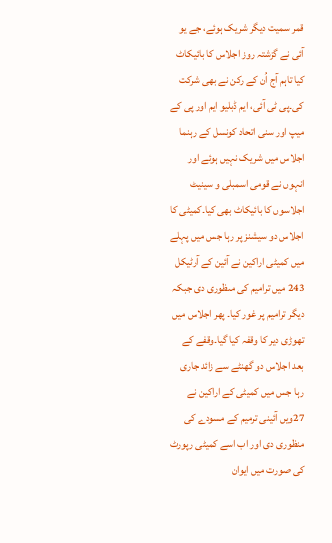قمر سمیت دیگر شریک ہوئے، جے یو آئی نے گزشتہ روز اجلاس کا بائیکاٹ کیا تاہم آج اُن کے رکن نے بھی شرکت کی۔پی ٹی آئی، ایم ڈبلیو ایم اور پی کے میپ اور سنی اتحاد کونسل کے رہنما اجلاس میں شریک نہیں ہوئے اور انہوں نے قومی اسمبلی و سینیٹ اجلاسوں کا بائیکاٹ بھی کیا۔کمیٹی کا اجلاس دو سیشنز پر رہا جس میں پہلے میں کمیٹی اراکین نے آئین کے آرٹیکل 243 میں ترامیم کی مںظوری دی جبکہ دیگر ترامیم پر غور کیا۔ پھر اجلاس میں تھوڑی دیر کا وقفہ کیا گیا۔وقفے کے بعد اجلاس دو گھنٹے سے زائد جاری رہا جس میں کمیٹی کے اراکین نے 27ویں آئینی ترمیم کے مسودے کی منظوری دی اور اب اسے کمیٹی رپورٹ کی صورت میں ایوان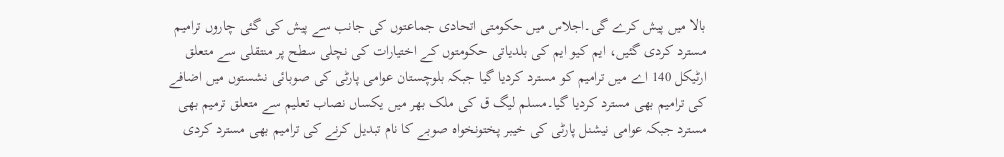بالا میں پیش کرے گی۔اجلاس میں حکومتی اتحادی جماعتوں کی جانب سے پیش کی گئی چاروں ترامیم مسترد کردی گئیں، ایم کیو ایم کی بلدیاتی حکومتوں کے اختیارات کی نچلی سطح پر منتقلی سے متعلق ارٹیکل 140 اے میں ترامیم کو مسترد کردیا گیا جبکہ بلوچستان عوامی پارٹی کی صوبائی نشستوں میں اضافے کی ترامیم بھی مسترد کردیا گیا۔مسلم لیگ ق کی ملک بھر میں یکساں نصاب تعلیم سے متعلق ترمیم بھی مسترد جبکہ عوامی نیشنل پارٹی کی خیبر پختونخواہ صوبے کا نام تبدیل کرنے کی ترامیم بھی مسترد کردی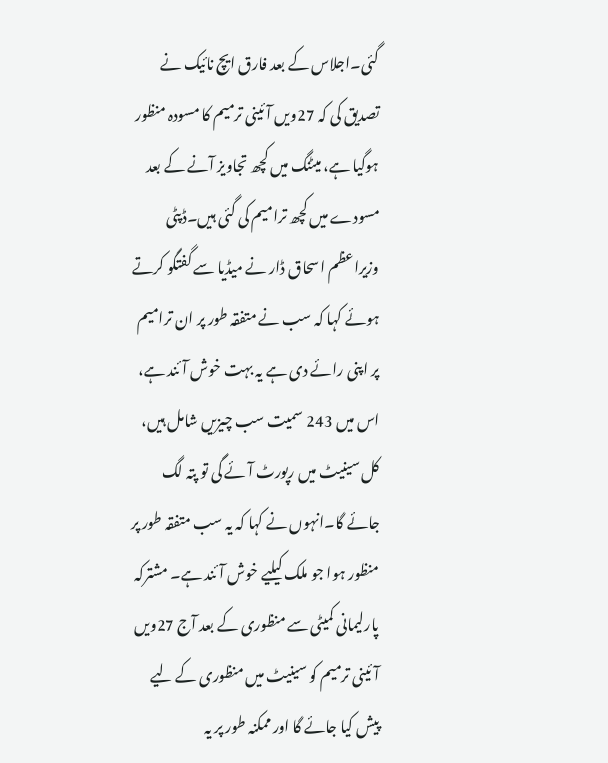گئی۔اجلاس کے بعد فارق ایچ نائیک نے تصدیق کی کہ 27ویں آئینی ترمیم کا مسودہ منظور ہوگیا ہے، میٹنگ میں کچھ تجاویز آنے کے بعد مسودے میں کچھ ترامیم کی گئی ہیں۔ڈپٹی وزیراعظم اسحاق ڈار نے میڈیا سے گفتگو کرتے ہوئے کہا کہ سب نے متفقہ طور پر ان ترامیم پر اپنی رائے دی ہے یہ بہت خوش آئند ہے، اس میں 243 سمیت سب چیزیں شامل ہیں، کل سینیٹ میں رپورٹ آئے گی تو پتہ لگ جائے گا۔انہوں نے کہا کہ یہ سب متفقہ طور پر منظور ہوا جو ملک کیلیے خوش آئند ہے۔ مشترکہ پارلیمانی کمیٹی سے منظوری کے بعد آج 27ویں آئینی ترمیم کو سینیٹ میں منظوری کے لیے پیش کیا جائے گا اور ممکنہ طور پر یہ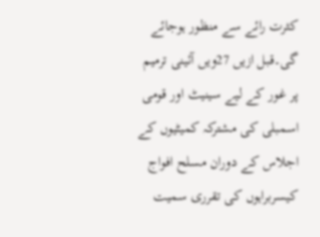کثرت رائے سے منظور ہوجائے گی۔قبل ازیں 27ویں آئینی ترمیم پر غور کے لیے سینیٹ اور قومی اسمبلی کی مشترکہ کمیٹیوں کے اجلاس کے دوران مسلح افواج کیسربراہوں کی تقرری سمیت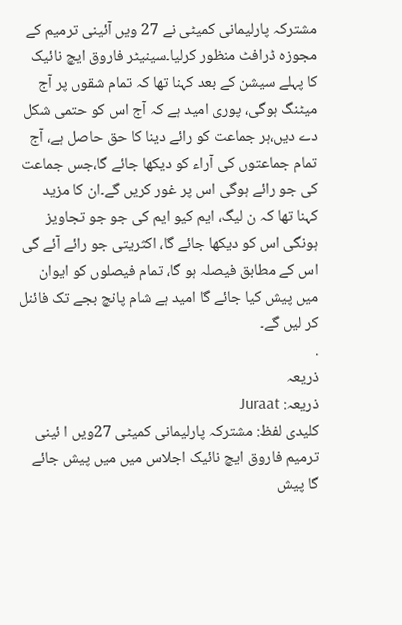مشترکہ پارلیمانی کمیٹی نے 27 ویں آئینی ترمیم کے مجوزہ ڈرافٹ منظور کرلیا۔سینیٹر فاروق ایچ نائیک کا پہلے سیشن کے بعد کہنا تھا کہ تمام شقوں پر آج میٹنگ ہوگی، پوری امید ہے کہ آج اس کو حتمی شکل دے دیں،ہر جماعت کو رائے دینا کا حق حاصل ہے، آج تمام جماعتوں کی آراء کو دیکھا جائے گا،جس جماعت کی جو رائے ہوگی اس پر غور کریں گے۔ان کا مزید کہنا تھا کہ ن لیگ، ایم کیو ایم کی جو جو تجاویز ہونگی اس کو دیکھا جائے گا، اکثریتی جو رائے آئے گی اس کے مطابق فیصلہ ہو گا، تمام فیصلوں کو ایوان میں پیش کیا جائے گا امید ہے شام پانچ بجے تک فائنل کر لیں گے۔
.
ذریعہ
ذریعہ: Juraat
کلیدی لفظ: مشترکہ پارلیمانی کمیٹی 27ویں ا ئینی ترمیم فاروق ایچ نائیک اجلاس میں میں پیش جائے گا پیش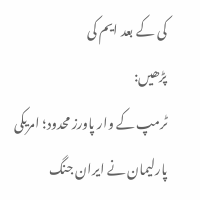کی کے بعد ایم کی
پڑھیں:
ٹرمپ کے وار پاورز محدود؛ امریکی پارلیمان نے ایران جنگ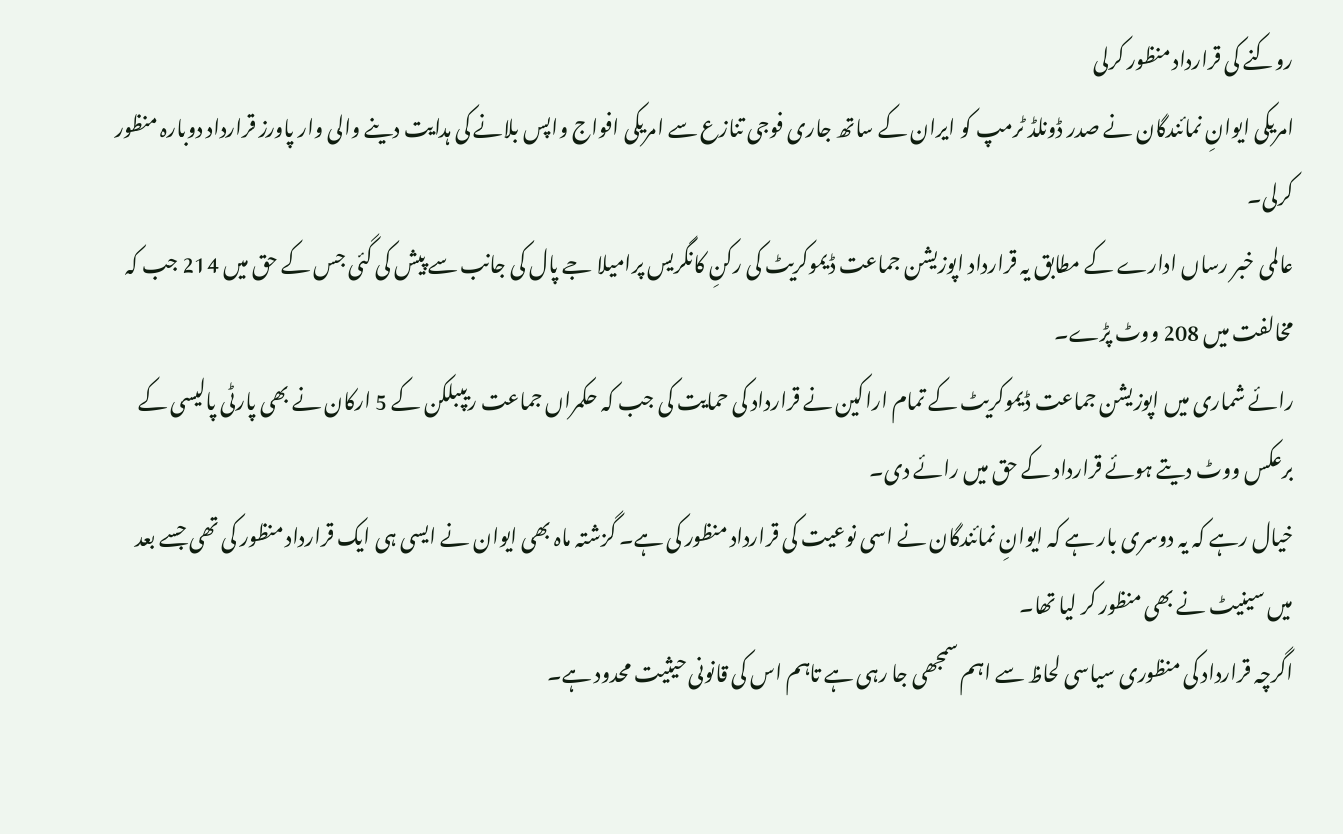روکنے کی قرارداد منظور کرلی
امریکی ایوانِ نمائندگان نے صدر ڈونلڈ ٹرمپ کو ایران کے ساتھ جاری فوجی تنازع سے امریکی افواج واپس بلانے کی ہدایت دینے والی وار پاورز قرارداد دوبارہ منظور کرلی۔
عالمی خبر رساں ادارے کے مطابق یہ قرارداد اپوزیشن جماعت ڈیموکریٹ کی رکنِ کانگریس پرامیلا جے پال کی جانب سے پیش کی گئی جس کے حق میں 214 جب کہ مخالفت میں 208 ووٹ پڑے۔
رائے شماری میں اپوزیشن جماعت ڈیموکریٹ کے تمام اراکین نے قرارداد کی حمایت کی جب کہ حکمراں جماعت ریپبلکن کے 5 ارکان نے بھی پارٹی پالیسی کے برعکس ووٹ دیتے ہوئے قرارداد کے حق میں رائے دی۔
خیال رہے کہ یہ دوسری بار ہے کہ ایوانِ نمائندگان نے اسی نوعیت کی قرارداد منظور کی ہے۔ گزشتہ ماہ بھی ایوان نے ایسی ہی ایک قرارداد منظور کی تھی جسے بعد میں سینیٹ نے بھی منظور کر لیا تھا۔
اگرچہ قرارداد کی منظوری سیاسی لحاظ سے اہم سمجھی جا رہی ہے تاہم اس کی قانونی حیثیت محدود ہے۔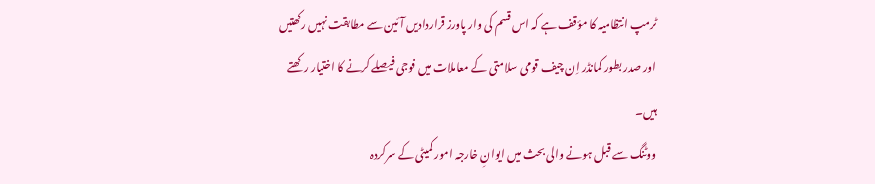ٹرمپ انتظامیہ کا مؤقف ہے کہ اس قسم کی وار پاورز قراردادیں آئین سے مطابقت نہیں رکھتیں اور صدر بطور کمانڈر اِن چیف قومی سلامتی کے معاملات میں فوجی فیصلے کرنے کا اختیار رکھتے ہیں۔
ووٹنگ سے قبل ہونے والی بحث میں ایوانِ خارجہ امور کمیٹی کے سرکردہ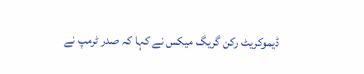ڈیموکریٹ رکن گریگ میکس نے کہا کہ صدر ٹرمپ نے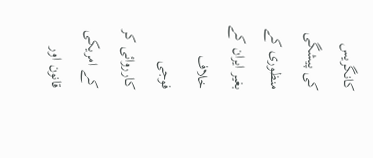کانگریس کی پیشگی منظوری کے بغیر ایران کے خلاف فوجی کارروائی کر کے امریکی قانون اور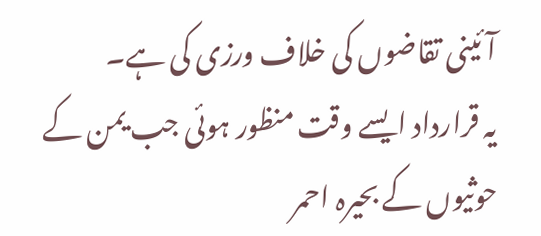آئینی تقاضوں کی خلاف ورزی کی ہے۔
یہ قرارداد ایسے وقت منظور ہوئی جب یمن کے حوثیوں کے بحیرہ احمر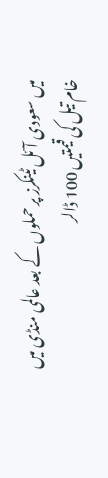میں سعودی آئل ٹینکرز پر حملوں کے بعد عالمی منڈی میں خام تیل کی قیمتیں 100 ڈالر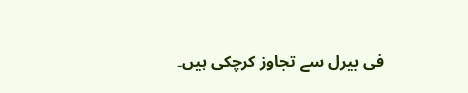فی بیرل سے تجاوز کرچکی ہیں۔